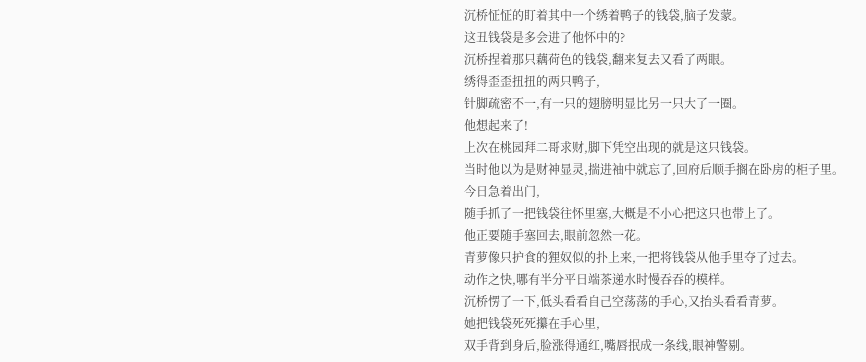沉桥怔怔的盯着其中一个绣着鸭子的钱袋,脑子发蒙。
这丑钱袋是多会进了他怀中的?
沉桥捏着那只藕荷色的钱袋,翻来复去又看了两眼。
绣得歪歪扭扭的两只鸭子,
针脚疏密不一,有一只的翅膀明显比另一只大了一圈。
他想起来了!
上次在桃园拜二哥求财,脚下凭空出现的就是这只钱袋。
当时他以为是财神显灵,揣进袖中就忘了,回府后顺手搁在卧房的柜子里。
今日急着出门,
随手抓了一把钱袋往怀里塞,大概是不小心把这只也带上了。
他正要随手塞回去,眼前忽然一花。
青萝像只护食的狸奴似的扑上来,一把将钱袋从他手里夺了过去。
动作之快,哪有半分平日端茶递水时慢吞吞的模样。
沉桥愣了一下,低头看看自己空荡荡的手心,又抬头看看青萝。
她把钱袋死死攥在手心里,
双手背到身后,脸涨得通红,嘴唇抿成一条线,眼神警剔。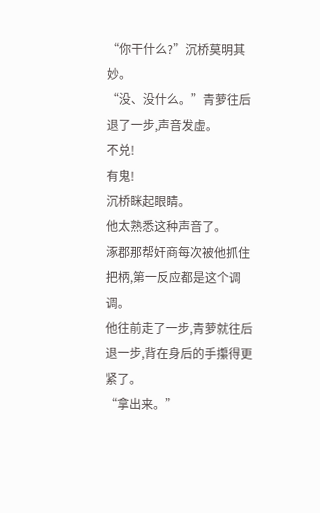“你干什么?”沉桥莫明其妙。
“没、没什么。”青萝往后退了一步,声音发虚。
不兑!
有鬼!
沉桥眯起眼睛。
他太熟悉这种声音了。
涿郡那帮奸商每次被他抓住把柄,第一反应都是这个调调。
他往前走了一步,青萝就往后退一步,背在身后的手攥得更紧了。
“拿出来。”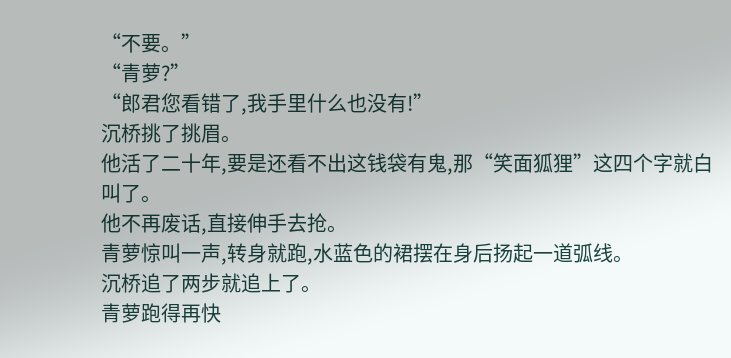“不要。”
“青萝?”
“郎君您看错了,我手里什么也没有!”
沉桥挑了挑眉。
他活了二十年,要是还看不出这钱袋有鬼,那“笑面狐狸”这四个字就白叫了。
他不再废话,直接伸手去抢。
青萝惊叫一声,转身就跑,水蓝色的裙摆在身后扬起一道弧线。
沉桥追了两步就追上了。
青萝跑得再快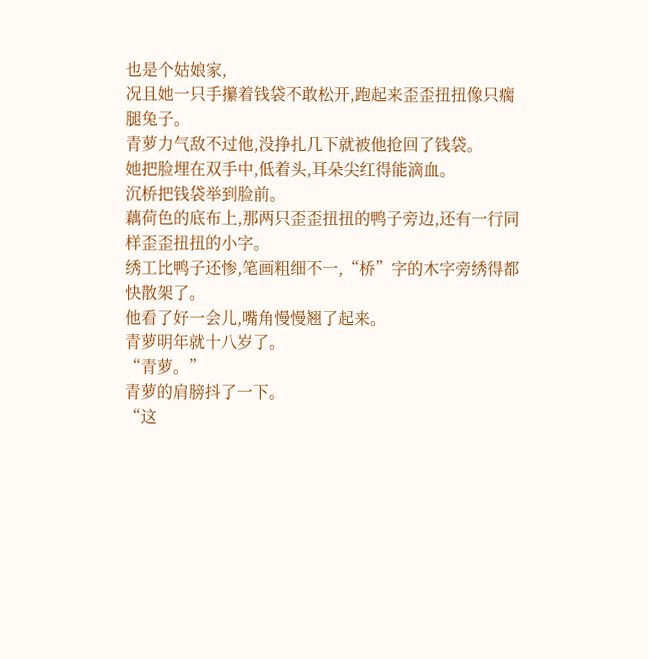也是个姑娘家,
况且她一只手攥着钱袋不敢松开,跑起来歪歪扭扭像只瘸腿兔子。
青萝力气敌不过他,没挣扎几下就被他抢回了钱袋。
她把脸埋在双手中,低着头,耳朵尖红得能滴血。
沉桥把钱袋举到脸前。
藕荷色的底布上,那两只歪歪扭扭的鸭子旁边,还有一行同样歪歪扭扭的小字。
绣工比鸭子还惨,笔画粗细不一,“桥”字的木字旁绣得都快散架了。
他看了好一会儿,嘴角慢慢翘了起来。
青萝明年就十八岁了。
“青萝。”
青萝的肩膀抖了一下。
“这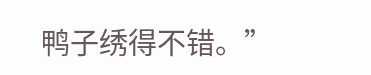鸭子绣得不错。”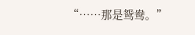“……那是鸳鸯。”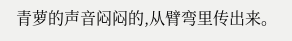青萝的声音闷闷的,从臂弯里传出来。